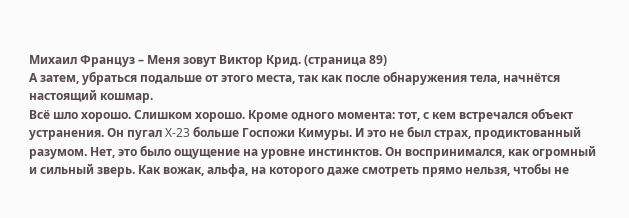Михаил Француз – Меня зовут Виктор Крид. (страница 89)
А затем, убраться подальше от этого места, так как после обнаружения тела, начнётся настоящий кошмар.
Всё шло хорошо. Слишком хорошо. Кроме одного момента: тот, с кем встречался объект устранения. Он пугал X-23 больше Госпожи Кимуры. И это не был страх, продиктованный разумом. Нет, это было ощущение на уровне инстинктов. Он воспринимался, как огромный и сильный зверь. Как вожак, альфа, на которого даже смотреть прямо нельзя, чтобы не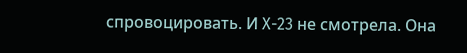спровоцировать. И X-23 не смотрела. Она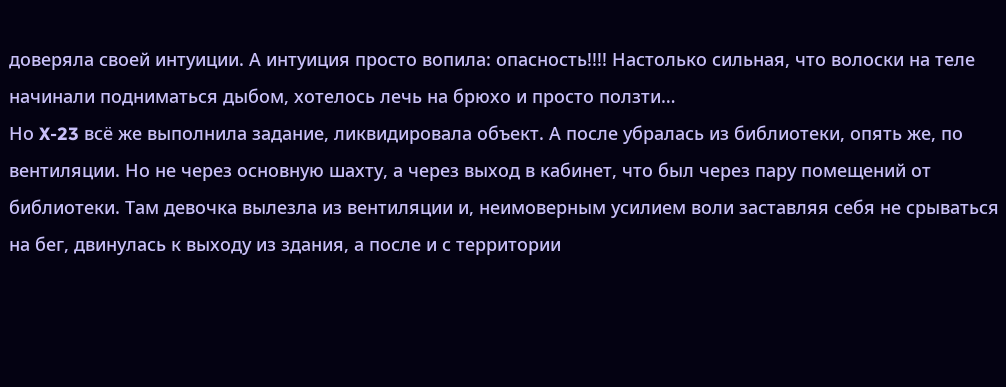доверяла своей интуиции. А интуиция просто вопила: опасность!!!! Настолько сильная, что волоски на теле начинали подниматься дыбом, хотелось лечь на брюхо и просто ползти…
Но X-23 всё же выполнила задание, ликвидировала объект. А после убралась из библиотеки, опять же, по вентиляции. Но не через основную шахту, а через выход в кабинет, что был через пару помещений от библиотеки. Там девочка вылезла из вентиляции и, неимоверным усилием воли заставляя себя не срываться на бег, двинулась к выходу из здания, а после и с территории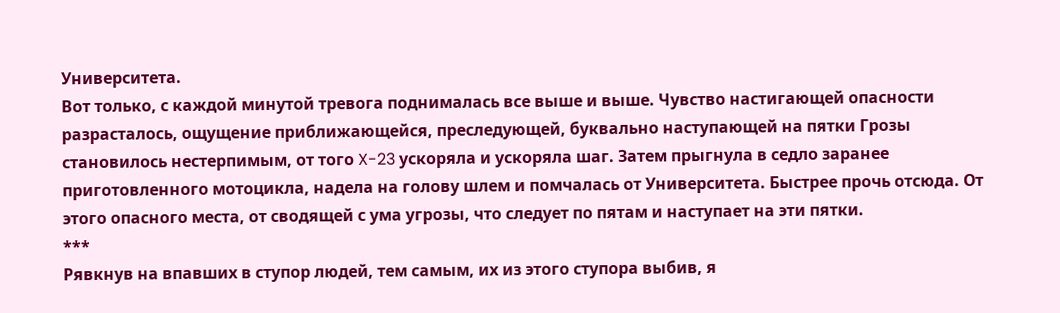Университета.
Вот только, с каждой минутой тревога поднималась все выше и выше. Чувство настигающей опасности разрасталось, ощущение приближающейся, преследующей, буквально наступающей на пятки Грозы становилось нестерпимым, от того X-23 ускоряла и ускоряла шаг. Затем прыгнула в седло заранее приготовленного мотоцикла, надела на голову шлем и помчалась от Университета. Быстрее прочь отсюда. От этого опасного места, от сводящей с ума угрозы, что следует по пятам и наступает на эти пятки.
***
Рявкнув на впавших в ступор людей, тем самым, их из этого ступора выбив, я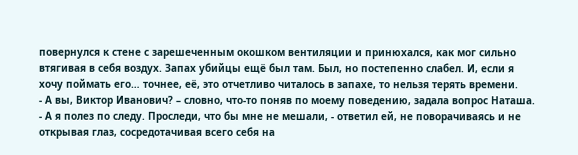повернулся к стене с зарешеченным окошком вентиляции и принюхался, как мог сильно втягивая в себя воздух. Запах убийцы ещё был там. Был, но постепенно слабел. И, если я хочу поймать его… точнее, её, это отчетливо читалось в запахе, то нельзя терять времени.
- А вы, Виктор Иванович? – словно, что-то поняв по моему поведению, задала вопрос Наташа.
- А я полез по следу. Проследи, что бы мне не мешали, - ответил ей, не поворачиваясь и не открывая глаз, сосредотачивая всего себя на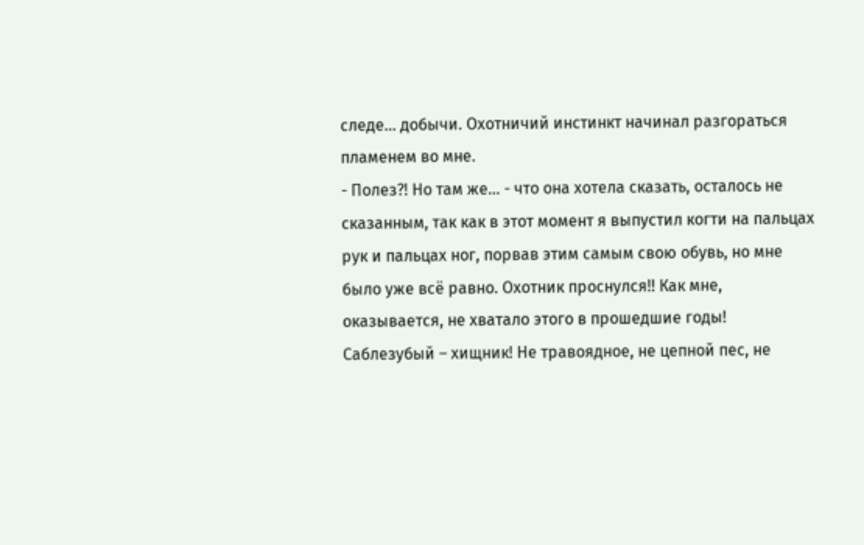следе… добычи. Охотничий инстинкт начинал разгораться пламенем во мне.
- Полез?! Но там же… - что она хотела сказать, осталось не сказанным, так как в этот момент я выпустил когти на пальцах рук и пальцах ног, порвав этим самым свою обувь, но мне было уже всё равно. Охотник проснулся!! Как мне, оказывается, не хватало этого в прошедшие годы! Саблезубый – хищник! Не травоядное, не цепной пес, не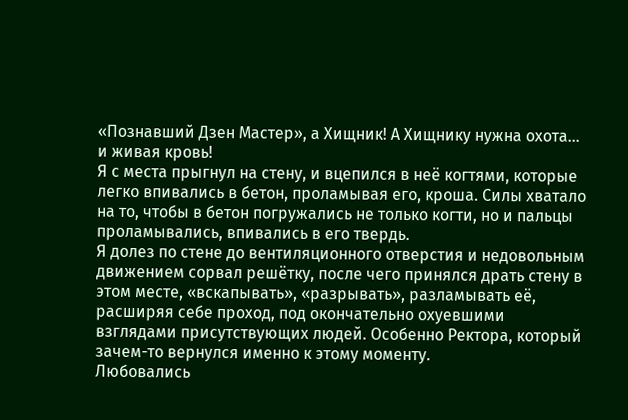«Познавший Дзен Мастер», а Хищник! А Хищнику нужна охота… и живая кровь!
Я с места прыгнул на стену, и вцепился в неё когтями, которые легко впивались в бетон, проламывая его, кроша. Силы хватало на то, чтобы в бетон погружались не только когти, но и пальцы проламывались, впивались в его твердь.
Я долез по стене до вентиляционного отверстия и недовольным движением сорвал решётку, после чего принялся драть стену в этом месте, «вскапывать», «разрывать», разламывать её, расширяя себе проход, под окончательно охуевшими взглядами присутствующих людей. Особенно Ректора, который зачем-то вернулся именно к этому моменту.
Любовались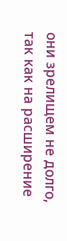они зрелищем не долго, так как на расширение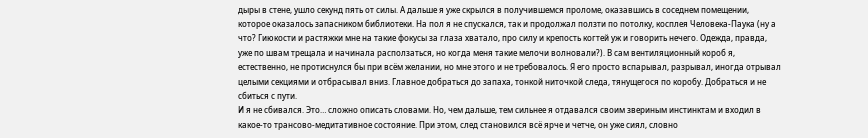дыры в стене, ушло секунд пять от силы. А дальше я уже скрылся в получившемся проломе, оказавшись в соседнем помещении, которое оказалось запасником библиотеки. На пол я не спускался, так и продолжал ползти по потолку, косплея Человека-Паука (ну а что? Гиюкости и растяжки мне на такие фокусы за глаза хватало, про силу и крепость когтей уж и говорить нечего. Одежда, правда, уже по швам трещала и начинала расползаться, но когда меня такие мелочи волновали?). В сам вентиляционный короб я, естественно, не протиснулся бы при всём желании, но мне этого и не требовалось. Я его просто вспарывал, разрывал, иногда отрывал целыми секциями и отбрасывал вниз. Главное добраться до запаха, тонкой ниточкой следа, тянущегося по коробу. Добраться и не сбиться с пути.
И я не сбивался. Это… сложно описать словами. Но, чем дальше, тем сильнее я отдавался своим звериным инстинктам и входил в какое-то трансово-медитативное состояние. При этом, след становился всё ярче и четче, он уже сиял, словно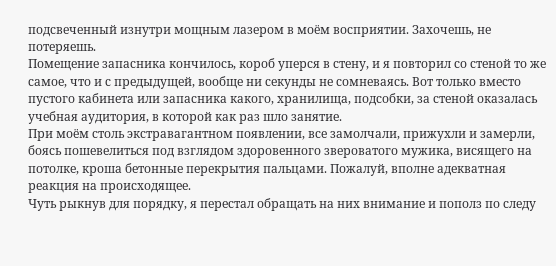подсвеченный изнутри мощным лазером в моём восприятии. Захочешь, не потеряешь.
Помещение запасника кончилось, короб уперся в стену, и я повторил со стеной то же самое, что и с предыдущей, вообще ни секунды не сомневаясь. Вот только вместо пустого кабинета или запасника какого, хранилища, подсобки, за стеной оказалась учебная аудитория, в которой как раз шло занятие.
При моём столь экстравагантном появлении, все замолчали, прижухли и замерли, боясь пошевелиться под взглядом здоровенного звероватого мужика, висящего на потолке, кроша бетонные перекрытия пальцами. Пожалуй, вполне адекватная реакция на происходящее.
Чуть рыкнув для порядку, я перестал обращать на них внимание и пополз по следу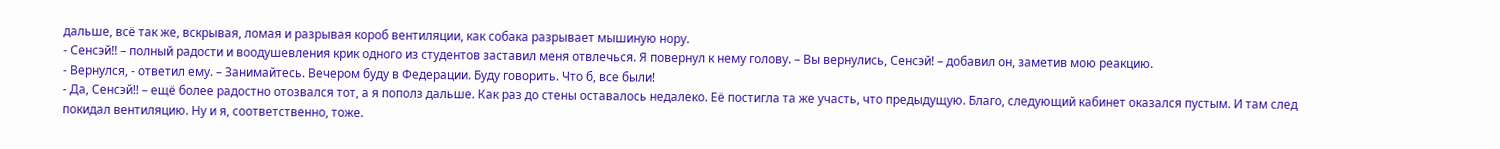дальше, всё так же, вскрывая, ломая и разрывая короб вентиляции, как собака разрывает мышиную нору.
- Сенсэй!! – полный радости и воодушевления крик одного из студентов заставил меня отвлечься. Я повернул к нему голову. – Вы вернулись, Сенсэй! – добавил он, заметив мою реакцию.
- Вернулся, - ответил ему. – Занимайтесь. Вечером буду в Федерации. Буду говорить. Что б, все были!
- Да, Сенсэй!! – ещё более радостно отозвался тот, а я пополз дальше. Как раз до стены оставалось недалеко. Её постигла та же участь, что предыдущую. Благо, следующий кабинет оказался пустым. И там след покидал вентиляцию. Ну и я, соответственно, тоже.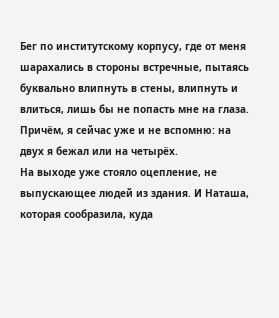Бег по институтскому корпусу, где от меня шарахались в стороны встречные, пытаясь буквально влипнуть в стены, влипнуть и влиться, лишь бы не попасть мне на глаза. Причём, я сейчас уже и не вспомню: на двух я бежал или на четырёх.
На выходе уже стояло оцепление, не выпускающее людей из здания. И Наташа, которая сообразила, куда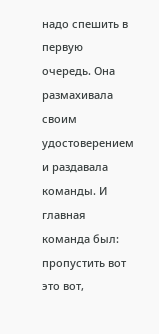надо спешить в первую очередь. Она размахивала своим удостоверением и раздавала команды. И главная команда был: пропустить вот это вот,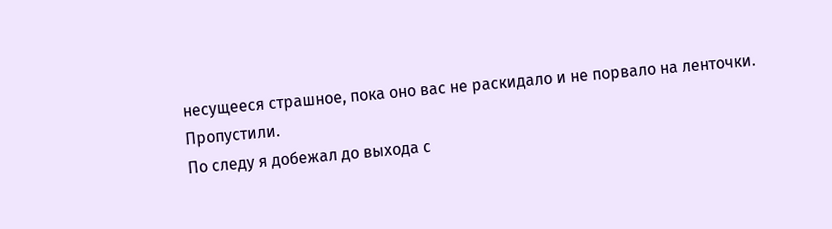несущееся страшное, пока оно вас не раскидало и не порвало на ленточки.
Пропустили.
По следу я добежал до выхода с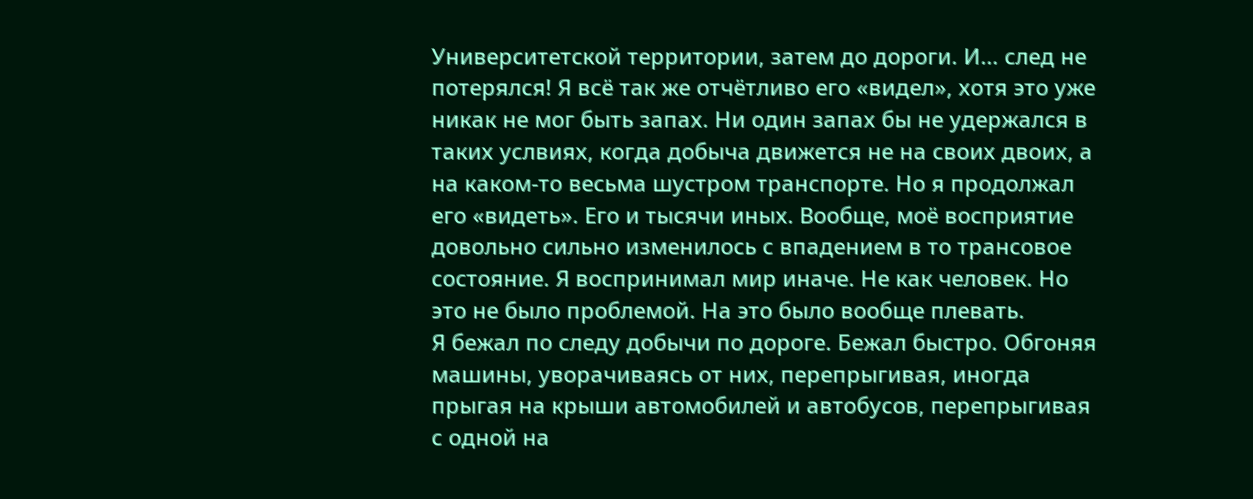Университетской территории, затем до дороги. И… след не потерялся! Я всё так же отчётливо его «видел», хотя это уже никак не мог быть запах. Ни один запах бы не удержался в таких услвиях, когда добыча движется не на своих двоих, а на каком-то весьма шустром транспорте. Но я продолжал его «видеть». Его и тысячи иных. Вообще, моё восприятие довольно сильно изменилось с впадением в то трансовое состояние. Я воспринимал мир иначе. Не как человек. Но это не было проблемой. На это было вообще плевать.
Я бежал по следу добычи по дороге. Бежал быстро. Обгоняя машины, уворачиваясь от них, перепрыгивая, иногда прыгая на крыши автомобилей и автобусов, перепрыгивая с одной на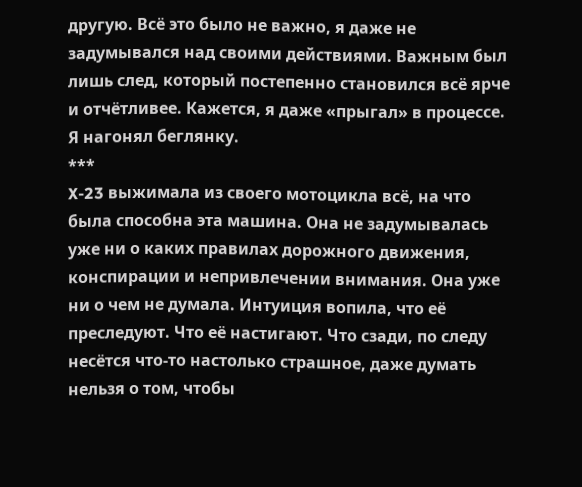другую. Всё это было не важно, я даже не задумывался над своими действиями. Важным был лишь след, который постепенно становился всё ярче и отчётливее. Кажется, я даже «прыгал» в процессе.
Я нагонял беглянку.
***
X-23 выжимала из своего мотоцикла всё, на что была способна эта машина. Она не задумывалась уже ни о каких правилах дорожного движения, конспирации и непривлечении внимания. Она уже ни о чем не думала. Интуиция вопила, что её преследуют. Что её настигают. Что сзади, по следу несётся что-то настолько страшное, даже думать нельзя о том, чтобы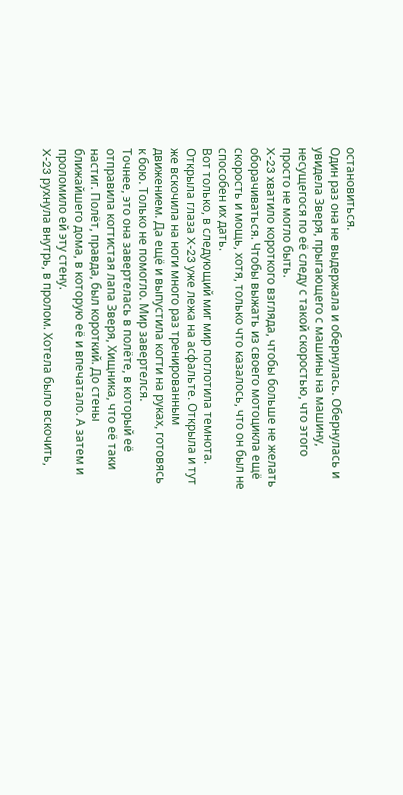остановиться.
Один раз она не выдержала и обернулась. Обернулась и увидела Зверя, прыгающего с машины на машину, несущегося по её следу с такой скоростью, что этого просто не могло быть.
X-23 хватило короткого взгляда, чтобы больше не желать оборачиваться. Чтобы выжать из своего мотоцикла ещё скорость и мощь, хотя, только что казалось, что он был не способен их дать.
Вот только, в следующий миг мир поглотила темнота.
Открыла глаза X-23 уже лежа на асфальте. Открыла и тут же вскочила на ноги много раз тренированным движением. Да ещё и выпустила когти на руках, готовясь к бою. Только не помогло. Мир завертелся.
Точнее, это она завертелась в полёте, в который её отправила когтистая лапа Зверя, Хищника, что её таки настиг. Полёт, правда, был короткий. До стены ближайшего дома, в которую её и впечатало. А затем и проломило ей эту стену.
X-23 рухнула внутрь, в пролом. Хотела было вскочить,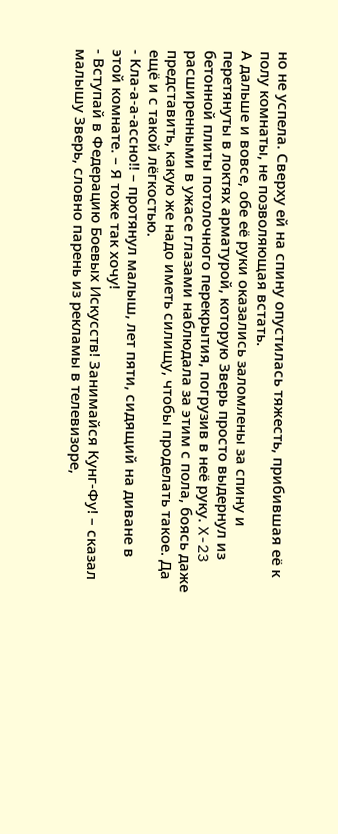но не успела. Сверху ей на спину опустилась тяжесть, прибившая её к полу комнаты, не позволяющая встать.
А дальше и вовсе, обе её руки оказались заломлены за спину и перетянуты в локтях арматурой, которую Зверь просто выдернул из бетонной плиты потолочного перекрытия, погрузив в неё руку. X-23 расширенными в ужасе глазами наблюдала за этим с пола, боясь даже представить, какую же надо иметь силищу, чтобы проделать такое. Да ещё и с такой лёгкостью.
- Кла-а-а-ассно!! – протянул малыш, лет пяти, сидящий на диване в этой комнате. – Я тоже так хочу!
- Вступай в Федерацию Боевых Искусств! Занимайся Кунг-Фу! – сказал малышу Зверь, словно парень из рекламы в телевизоре,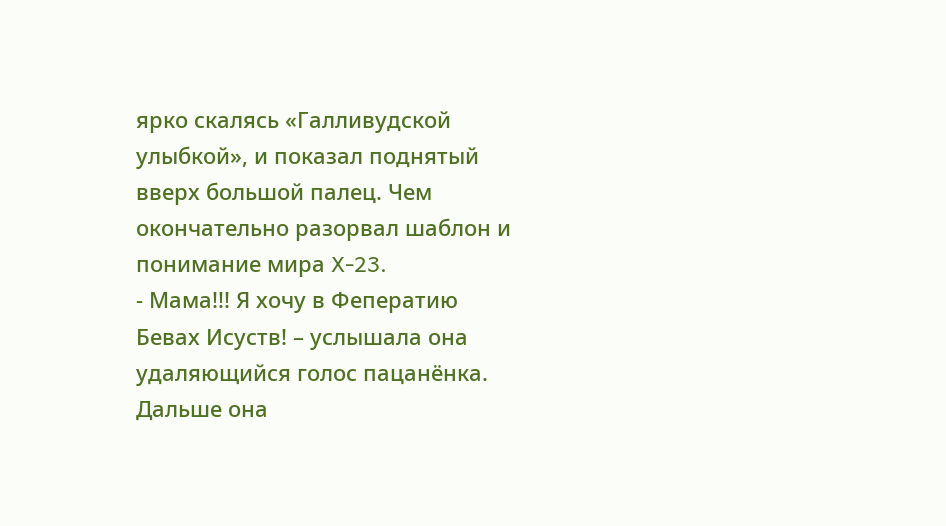ярко скалясь «Галливудской улыбкой», и показал поднятый вверх большой палец. Чем окончательно разорвал шаблон и понимание мира X-23.
- Мама!!! Я хочу в Феператию Бевах Исуств! – услышала она удаляющийся голос пацанёнка. Дальше она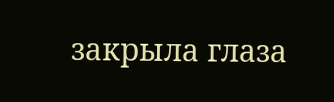закрыла глаза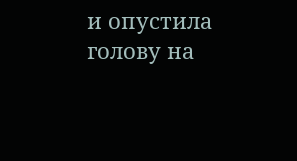и опустила голову на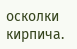осколки кирпича.